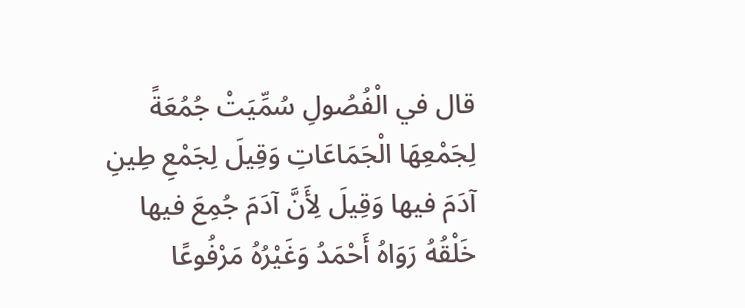قال في الْفُصُولِ سُمِّيَتْ جُمُعَةً لِجَمْعِهَا الْجَمَاعَاتِ وَقِيلَ لِجَمْعِ طِينِ آدَمَ فيها وَقِيلَ لِأَنَّ آدَمَ جُمِعَ فيها خَلْقُهُ رَوَاهُ أَحْمَدُ وَغَيْرُهُ مَرْفُوعًا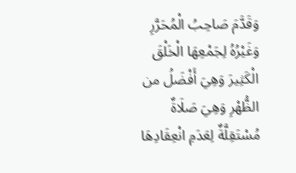وَقَدَّمَ صَاحِبُ الْمُحَرَّرِ وَغَيْرُهُ لِجَمْعِهَا الْخَلْقَ الْكَثِيرَ وَهِيَ أَفْضَلُ من الظُّهْرِ وَهِيَ صَلَاةٌ مُسْتَقِلَّةٌ لِعَدَمِ انْعِقَادِهَا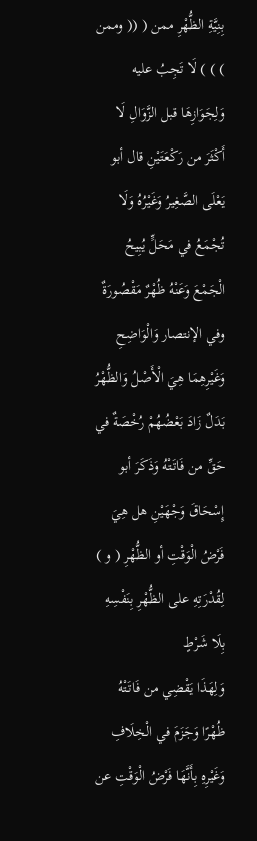بِنِيَّةِ الظُّهْرِ ممن ( (( وممن ) ) ) لَا تَجِبُ عليه وَلِجَوَازِهَا قبل الزَّوَالِ لَا أَكْثَرَ من رَكْعَتَيْنِ قال أبو يَعْلَى الصَّغِيرُ وَغَيْرُهُ وَلَا تُجْمَعُ في مَحَلٍّ يُبِيحُ الْجَمْعَ وَعَنْهُ ظُهْرٌ مَقْصُورَةٌ وفي الإنتصار وَالْوَاضِحِ وَغَيْرِهِمَا هِيَ الْأَصْلُ وَالظُّهْرُ بَدَلٌ زَادَ بَعْضُهُمْ رُخْصَةٌ في حَقِّ من فَاتَتْهُ وَذَكَرَ أبو إِسْحَاقَ وَجْهَيْنِ هل هِيَ فَرْضُ الْوَقْتِ أو الظُّهْرِ ( و ) لِقُدْرَتِهِ على الظُّهْرِ بِنَفْسِهِ بِلَا شَرْطٍ
وَلِهَذَا يَقْضِي من فَاتَتْهُ ظُهْرًا وَجَزَمَ في الْخِلَافِ وَغَيْرِهِ بِأَنَّهَا فَرْضُ الْوَقْتِ عن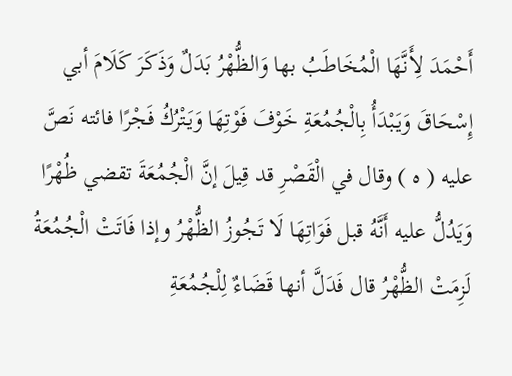أَحْمَدَ لِأَنَّهَا الْمُخَاطَبُ بها وَالظُّهْرُ بَدَلٌ وَذَكَرَ كَلَامَ أبي إِسْحَاقَ وَيَبْدَأُ بِالْجُمُعَةِ خَوْفَ فَوْتِهَا وَيَتْرُكُ فَجْرًا فائته نَصَّ عليه ( ه ) وقال في الْقَصْرِ قد قِيلَ إنَّ الْجُمُعَةَ تقضي ظُهْرًا وَيَدُلُّ عليه أَنَّهُ قبل فَوَاتِهَا لَا تَجُوزُ الظُّهْرُ وإذا فَاتَتْ الْجُمُعَةُ لَزِمَتْ الظُّهْرُ قال فَدَلَّ أنها قَضَاءٌ لِلْجُمُعَةِ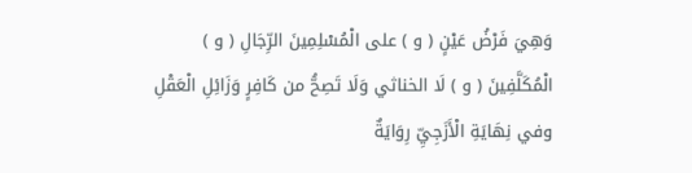وَهِيَ فَرْضُ عَيْنٍ ( و ) على الْمُسْلِمِينَ الرِّجَالِ ( و ) الْمُكَلَّفِينَ ( و ) لَا الخناثي وَلَا تَصِحُّ من كَافِرٍ وَزَائِلِ الْعَقْلِ وفي نِهَايَةِ الْأَزَجِيِّ رِوَايَةٌ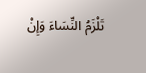تَلْزَمُ النِّسَاءَ وَإِنْ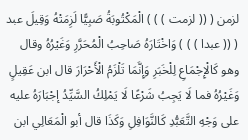لزمن ( (( لزمت ) ) ) الْمَكْتُوبَةُ صَبِيًّا لَزِمَتْهُ وَقِيلَ عبد ( (( عبدا ) ) ) وَاخْتَارَهُ صَاحِبُ الْمُحَرَّرِ وَغَيْرُهُ وقال وهو كَالْإِجْمَاعِ لِلْخَبَرِ وَإِنَّمَا تَلْزَمُ الْأَحْرَارَ قال ابن عَقِيلٍ وَغَيْرُهُ فما لَا يَجِبُ شَرْعًا لَا يَمْلِكُ السَّيِّدُ إجْبَارَهُ عليه على وَجْهِ التَّعَبُّدِ كَالنَّوَافِلِ وَكَذَا قال أبو الْمَعَالِي ابن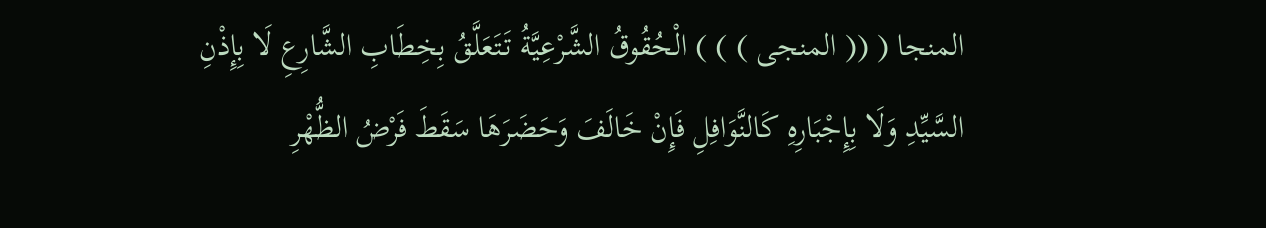المنجا ( (( المنجى ) ) ) الْحُقُوقُ الشَّرْعِيَّةُ تَتَعَلَّقُ بِخِطَابِ الشَّارِعِ لَا بِإِذْنِ السَّيِّدِ وَلَا بِإِجْبَارِهِ كَالنَّوَافِلِ فَإِنْ خَالَفَ وَحَضَرَهَا سَقَطَ فَرْضُ الظُّهْرِ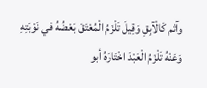وآثم كَالْآبِقِ وَقِيلَ تَلْزَمُ الْمُعْتَقَ بَعْضُهُ في نَوْبَتِهِ وَعَنْهُ تَلْزَمُ الْعَبْدَ اخْتَارَهُ أبو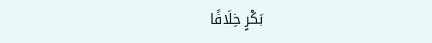بَكْرٍ خِلَافًا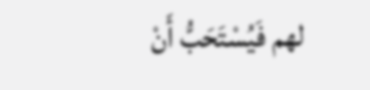لهم فَيُسْتَحَبُّ أَنْ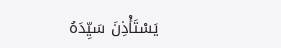يَسْتَأْذِنَ سَيِّدَهُ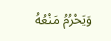وَيَحْرُمُ مَنْعُهُ